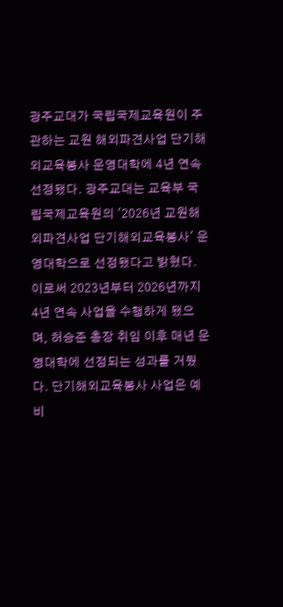광주교대가 국립국제교육원이 주관하는 교원 해외파견사업 단기해외교육봉사 운영대학에 4년 연속 선정됐다. 광주교대는 교육부 국립국제교육원의 '2026년 교원해외파견사업 단기해외교육봉사' 운영대학으로 선정됐다고 밝혔다. 이로써 2023년부터 2026년까지 4년 연속 사업을 수행하게 됐으며, 허승준 총장 취임 이후 매년 운영대학에 선정되는 성과를 거뒀다. 단기해외교육봉사 사업은 예비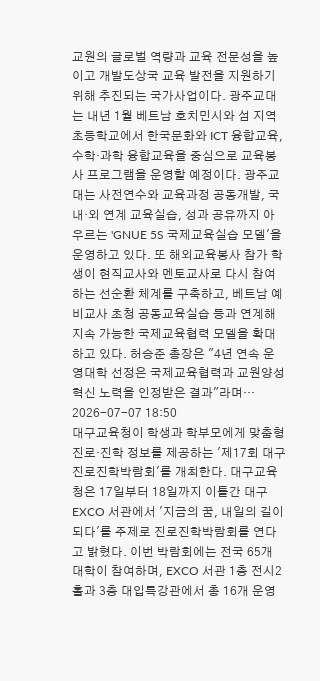교원의 글로벌 역량과 교육 전문성을 높이고 개발도상국 교육 발전을 지원하기 위해 추진되는 국가사업이다. 광주교대는 내년 1월 베트남 호치민시와 섬 지역 초등학교에서 한국문화와 ICT 융합교육, 수학·과학 융합교육을 중심으로 교육봉사 프로그램을 운영할 예정이다. 광주교대는 사전연수와 교육과정 공동개발, 국내·외 연계 교육실습, 성과 공유까지 아우르는 'GNUE 5S 국제교육실습 모델'을 운영하고 있다. 또 해외교육봉사 참가 학생이 현직교사와 멘토교사로 다시 참여하는 선순환 체계를 구축하고, 베트남 예비교사 초청 공동교육실습 등과 연계해 지속 가능한 국제교육협력 모델을 확대하고 있다. 허승준 총장은 "4년 연속 운영대학 선정은 국제교육협력과 교원양성 혁신 노력을 인정받은 결과"라며…
2026-07-07 18:50
대구교육청이 학생과 학부모에게 맞춤형 진로·진학 정보를 제공하는 '제17회 대구 진로진학박람회'를 개최한다. 대구교육청은 17일부터 18일까지 이틀간 대구 EXCO 서관에서 '지금의 꿈, 내일의 길이 되다'를 주제로 진로진학박람회를 연다고 밝혔다. 이번 박람회에는 전국 65개 대학이 참여하며, EXCO 서관 1층 전시2홀과 3층 대입특강관에서 총 16개 운영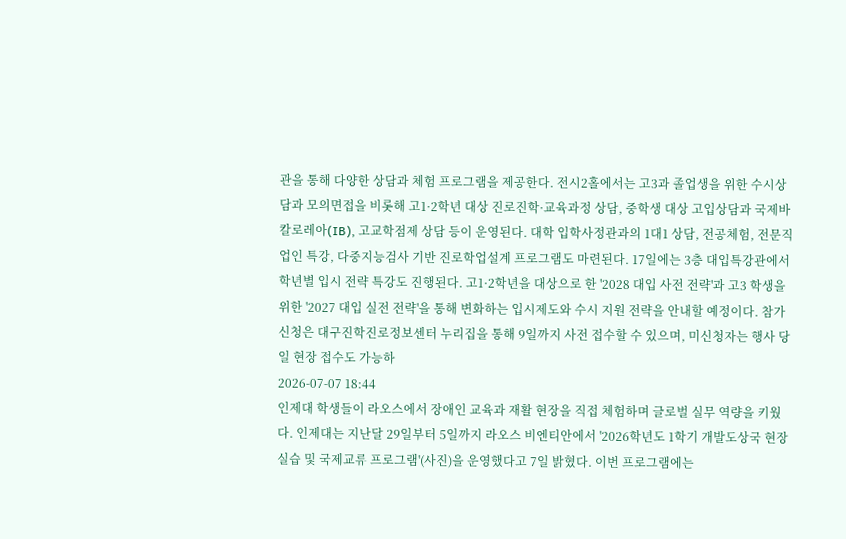관을 통해 다양한 상담과 체험 프로그램을 제공한다. 전시2홀에서는 고3과 졸업생을 위한 수시상담과 모의면접을 비롯해 고1·2학년 대상 진로진학·교육과정 상담, 중학생 대상 고입상담과 국제바칼로레아(IB), 고교학점제 상담 등이 운영된다. 대학 입학사정관과의 1대1 상담, 전공체험, 전문직업인 특강, 다중지능검사 기반 진로학업설계 프로그램도 마련된다. 17일에는 3층 대입특강관에서 학년별 입시 전략 특강도 진행된다. 고1·2학년을 대상으로 한 '2028 대입 사전 전략'과 고3 학생을 위한 '2027 대입 실전 전략'을 통해 변화하는 입시제도와 수시 지원 전략을 안내할 예정이다. 참가 신청은 대구진학진로정보센터 누리집을 통해 9일까지 사전 접수할 수 있으며, 미신청자는 행사 당일 현장 접수도 가능하
2026-07-07 18:44
인제대 학생들이 라오스에서 장애인 교육과 재활 현장을 직접 체험하며 글로벌 실무 역량을 키웠다. 인제대는 지난달 29일부터 5일까지 라오스 비엔티안에서 '2026학년도 1학기 개발도상국 현장실습 및 국제교류 프로그램'(사진)을 운영했다고 7일 밝혔다. 이번 프로그램에는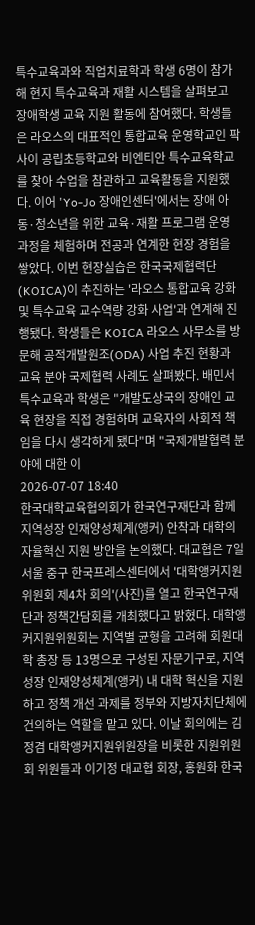특수교육과와 직업치료학과 학생 6명이 참가해 현지 특수교육과 재활 시스템을 살펴보고 장애학생 교육 지원 활동에 참여했다. 학생들은 라오스의 대표적인 통합교육 운영학교인 팍사이 공립초등학교와 비엔티안 특수교육학교를 찾아 수업을 참관하고 교육활동을 지원했다. 이어 'Yo-Jo 장애인센터'에서는 장애 아동·청소년을 위한 교육·재활 프로그램 운영 과정을 체험하며 전공과 연계한 현장 경험을 쌓았다. 이번 현장실습은 한국국제협력단(KOICA)이 추진하는 '라오스 통합교육 강화 및 특수교육 교수역량 강화 사업'과 연계해 진행됐다. 학생들은 KOICA 라오스 사무소를 방문해 공적개발원조(ODA) 사업 추진 현황과 교육 분야 국제협력 사례도 살펴봤다. 배민서 특수교육과 학생은 "개발도상국의 장애인 교육 현장을 직접 경험하며 교육자의 사회적 책임을 다시 생각하게 됐다"며 "국제개발협력 분야에 대한 이
2026-07-07 18:40
한국대학교육협의회가 한국연구재단과 함께 지역성장 인재양성체계(앵커) 안착과 대학의 자율혁신 지원 방안을 논의했다. 대교협은 7일 서울 중구 한국프레스센터에서 '대학앵커지원위원회 제4차 회의'(사진)를 열고 한국연구재단과 정책간담회를 개최했다고 밝혔다. 대학앵커지원위원회는 지역별 균형을 고려해 회원대학 총장 등 13명으로 구성된 자문기구로, 지역성장 인재양성체계(앵커) 내 대학 혁신을 지원하고 정책 개선 과제를 정부와 지방자치단체에 건의하는 역할을 맡고 있다. 이날 회의에는 김정겸 대학앵커지원위원장을 비롯한 지원위원회 위원들과 이기정 대교협 회장, 홍원화 한국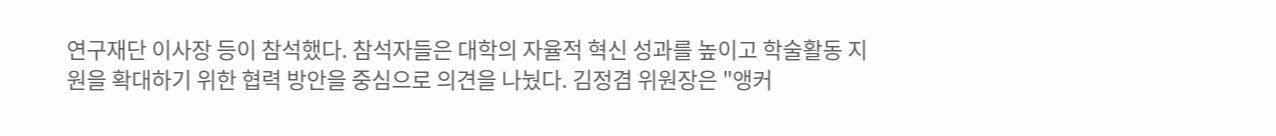연구재단 이사장 등이 참석했다. 참석자들은 대학의 자율적 혁신 성과를 높이고 학술활동 지원을 확대하기 위한 협력 방안을 중심으로 의견을 나눴다. 김정겸 위원장은 "앵커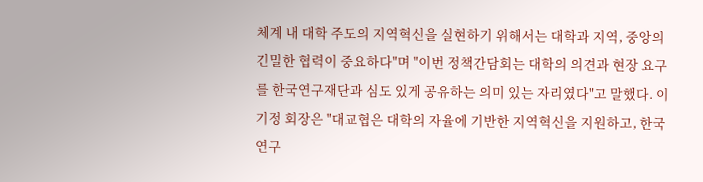체계 내 대학 주도의 지역혁신을 실현하기 위해서는 대학과 지역, 중앙의 긴밀한 협력이 중요하다"며 "이번 정책간담회는 대학의 의견과 현장 요구를 한국연구재단과 심도 있게 공유하는 의미 있는 자리였다"고 말했다. 이기정 회장은 "대교협은 대학의 자율에 기반한 지역혁신을 지원하고, 한국연구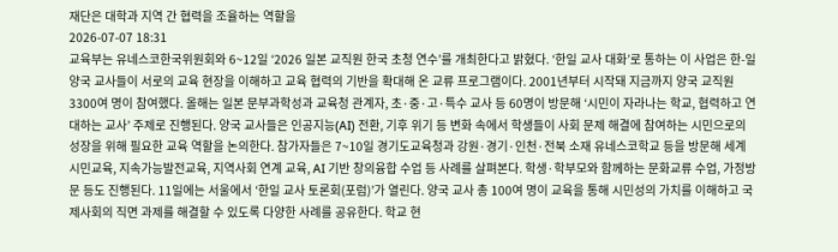재단은 대학과 지역 간 협력을 조율하는 역할을
2026-07-07 18:31
교육부는 유네스코한국위원회와 6~12일 ‘2026 일본 교직원 한국 초청 연수’를 개최한다고 밝혔다. ‘한일 교사 대화’로 통하는 이 사업은 한-일 양국 교사들이 서로의 교육 현장을 이해하고 교육 협력의 기반을 확대해 온 교류 프로그램이다. 2001년부터 시작돼 지금까지 양국 교직원 3300여 명이 참여했다. 올해는 일본 문부과학성과 교육청 관계자, 초·중·고·특수 교사 등 60명이 방문해 ‘시민이 자라나는 학교, 협력하고 연대하는 교사’ 주제로 진행된다. 양국 교사들은 인공지능(AI) 전환, 기후 위기 등 변화 속에서 학생들이 사회 문제 해결에 참여하는 시민으로의 성장을 위해 필요한 교육 역할을 논의한다. 참가자들은 7~10일 경기도교육청과 강원·경기·인천·전북 소재 유네스코학교 등을 방문해 세계시민교육, 지속가능발전교육, 지역사회 연계 교육, AI 기반 창의융합 수업 등 사례를 살펴본다. 학생·학부모와 함께하는 문화교류 수업, 가정방문 등도 진행된다. 11일에는 서울에서 ‘한일 교사 토론회(포럼)’가 열린다. 양국 교사 총 100여 명이 교육을 통해 시민성의 가치를 이해하고 국제사회의 직면 과제를 해결할 수 있도록 다양한 사례를 공유한다. 학교 현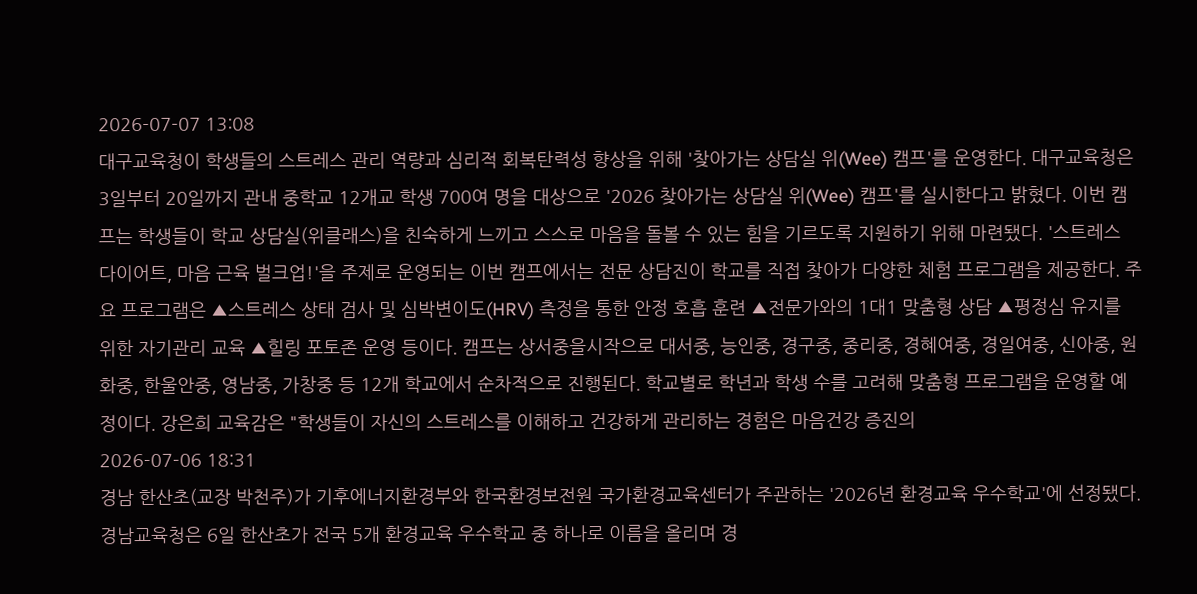2026-07-07 13:08
대구교육청이 학생들의 스트레스 관리 역량과 심리적 회복탄력성 향상을 위해 '찾아가는 상담실 위(Wee) 캠프'를 운영한다. 대구교육청은 3일부터 20일까지 관내 중학교 12개교 학생 700여 명을 대상으로 '2026 찾아가는 상담실 위(Wee) 캠프'를 실시한다고 밝혔다. 이번 캠프는 학생들이 학교 상담실(위클래스)을 친숙하게 느끼고 스스로 마음을 돌볼 수 있는 힘을 기르도록 지원하기 위해 마련됐다. '스트레스 다이어트, 마음 근육 벌크업!'을 주제로 운영되는 이번 캠프에서는 전문 상담진이 학교를 직접 찾아가 다양한 체험 프로그램을 제공한다. 주요 프로그램은 ▲스트레스 상태 검사 및 심박변이도(HRV) 측정을 통한 안정 호흡 훈련 ▲전문가와의 1대1 맞춤형 상담 ▲평정심 유지를 위한 자기관리 교육 ▲힐링 포토존 운영 등이다. 캠프는 상서중을시작으로 대서중, 능인중, 경구중, 중리중, 경혜여중, 경일여중, 신아중, 원화중, 한울안중, 영남중, 가창중 등 12개 학교에서 순차적으로 진행된다. 학교별로 학년과 학생 수를 고려해 맞춤형 프로그램을 운영할 예정이다. 강은희 교육감은 "학생들이 자신의 스트레스를 이해하고 건강하게 관리하는 경험은 마음건강 증진의
2026-07-06 18:31
경남 한산초(교장 박천주)가 기후에너지환경부와 한국환경보전원 국가환경교육센터가 주관하는 '2026년 환경교육 우수학교'에 선정됐다. 경남교육청은 6일 한산초가 전국 5개 환경교육 우수학교 중 하나로 이름을 올리며 경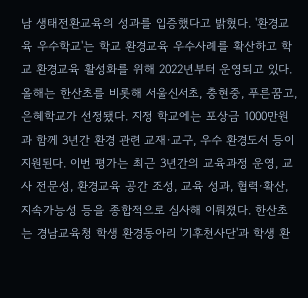남 생태전환교육의 성과를 입증했다고 밝혔다. '환경교육 우수학교'는 학교 환경교육 우수사례를 확산하고 학교 환경교육 활성화를 위해 2022년부터 운영되고 있다. 올해는 한산초를 비롯해 서울신서초, 충현중, 푸른꿈고, 은혜학교가 선정됐다. 지정 학교에는 포상금 1000만원과 함께 3년간 환경 관련 교재·교구, 우수 환경도서 등이 지원된다. 이번 평가는 최근 3년간의 교육과정 운영, 교사 전문성, 환경교육 공간 조성, 교육 성과, 협력·확산, 지속가능성 등을 종합적으로 심사해 이뤄졌다. 한산초는 경남교육청 학생 환경동아리 '기후천사단'과 학생 환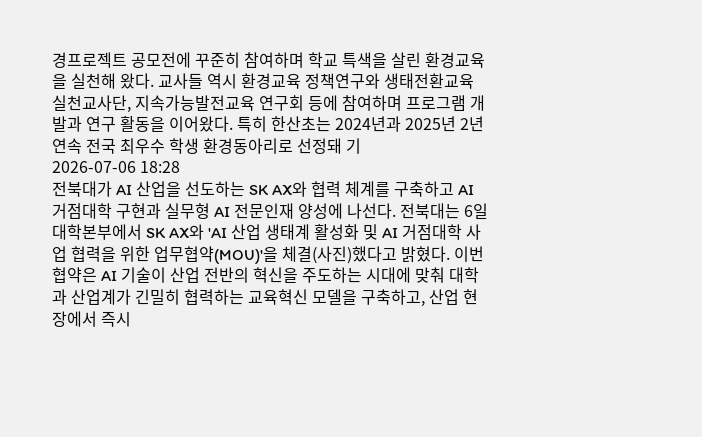경프로젝트 공모전에 꾸준히 참여하며 학교 특색을 살린 환경교육을 실천해 왔다. 교사들 역시 환경교육 정책연구와 생태전환교육 실천교사단, 지속가능발전교육 연구회 등에 참여하며 프로그램 개발과 연구 활동을 이어왔다. 특히 한산초는 2024년과 2025년 2년 연속 전국 최우수 학생 환경동아리로 선정돼 기
2026-07-06 18:28
전북대가 AI 산업을 선도하는 SK AX와 협력 체계를 구축하고 AI 거점대학 구현과 실무형 AI 전문인재 양성에 나선다. 전북대는 6일 대학본부에서 SK AX와 'AI 산업 생태계 활성화 및 AI 거점대학 사업 협력을 위한 업무협약(MOU)'을 체결(사진)했다고 밝혔다. 이번 협약은 AI 기술이 산업 전반의 혁신을 주도하는 시대에 맞춰 대학과 산업계가 긴밀히 협력하는 교육혁신 모델을 구축하고, 산업 현장에서 즉시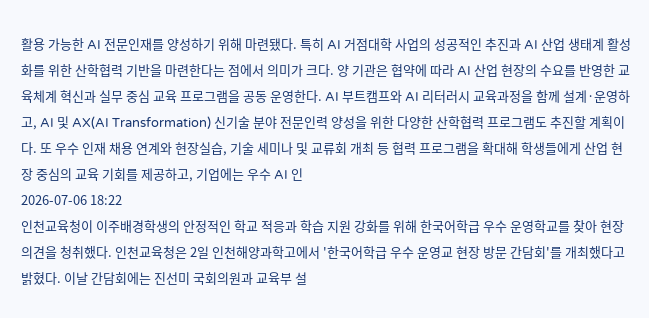활용 가능한 AI 전문인재를 양성하기 위해 마련됐다. 특히 AI 거점대학 사업의 성공적인 추진과 AI 산업 생태계 활성화를 위한 산학협력 기반을 마련한다는 점에서 의미가 크다. 양 기관은 협약에 따라 AI 산업 현장의 수요를 반영한 교육체계 혁신과 실무 중심 교육 프로그램을 공동 운영한다. AI 부트캠프와 AI 리터러시 교육과정을 함께 설계·운영하고, AI 및 AX(AI Transformation) 신기술 분야 전문인력 양성을 위한 다양한 산학협력 프로그램도 추진할 계획이다. 또 우수 인재 채용 연계와 현장실습, 기술 세미나 및 교류회 개최 등 협력 프로그램을 확대해 학생들에게 산업 현장 중심의 교육 기회를 제공하고, 기업에는 우수 AI 인
2026-07-06 18:22
인천교육청이 이주배경학생의 안정적인 학교 적응과 학습 지원 강화를 위해 한국어학급 우수 운영학교를 찾아 현장 의견을 청취했다. 인천교육청은 2일 인천해양과학고에서 '한국어학급 우수 운영교 현장 방문 간담회'를 개최했다고 밝혔다. 이날 간담회에는 진선미 국회의원과 교육부 설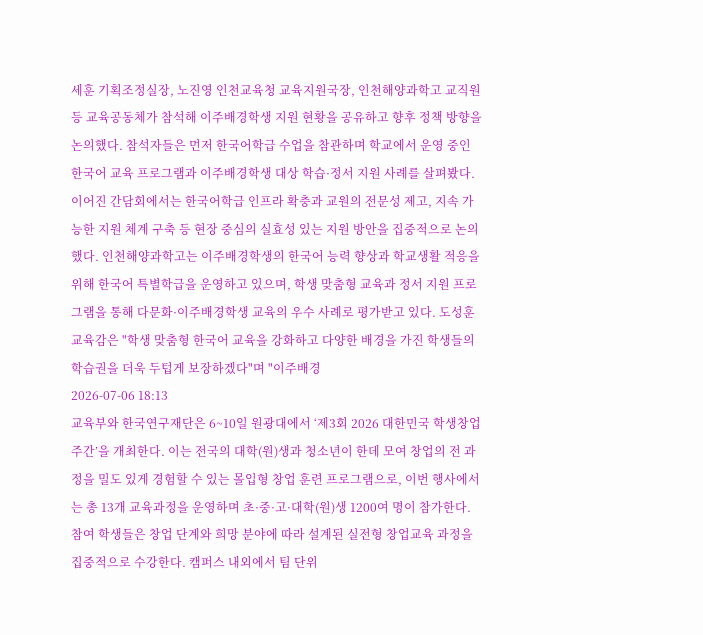세훈 기획조정실장, 노진영 인천교육청 교육지원국장, 인천해양과학고 교직원 등 교육공동체가 참석해 이주배경학생 지원 현황을 공유하고 향후 정책 방향을 논의했다. 참석자들은 먼저 한국어학급 수업을 참관하며 학교에서 운영 중인 한국어 교육 프로그램과 이주배경학생 대상 학습·정서 지원 사례를 살펴봤다. 이어진 간담회에서는 한국어학급 인프라 확충과 교원의 전문성 제고, 지속 가능한 지원 체계 구축 등 현장 중심의 실효성 있는 지원 방안을 집중적으로 논의했다. 인천해양과학고는 이주배경학생의 한국어 능력 향상과 학교생활 적응을 위해 한국어 특별학급을 운영하고 있으며, 학생 맞춤형 교육과 정서 지원 프로그램을 통해 다문화·이주배경학생 교육의 우수 사례로 평가받고 있다. 도성훈 교육감은 "학생 맞춤형 한국어 교육을 강화하고 다양한 배경을 가진 학생들의 학습권을 더욱 두텁게 보장하겠다"며 "이주배경
2026-07-06 18:13
교육부와 한국연구재단은 6~10일 원광대에서 ‘제3회 2026 대한민국 학생창업주간’을 개최한다. 이는 전국의 대학(원)생과 청소년이 한데 모여 창업의 전 과정을 밀도 있게 경험할 수 있는 몰입형 창업 훈련 프로그램으로, 이번 행사에서는 총 13개 교육과정을 운영하며 초·중·고·대학(원)생 1200여 명이 참가한다. 참여 학생들은 창업 단계와 희망 분야에 따라 설계된 실전형 창업교육 과정을 집중적으로 수강한다. 캠퍼스 내외에서 팀 단위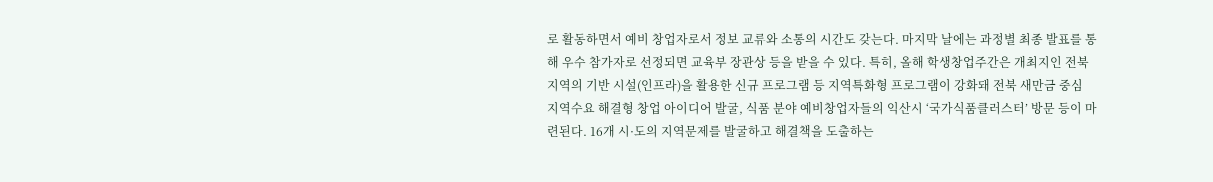로 활동하면서 예비 창업자로서 정보 교류와 소통의 시간도 갖는다. 마지막 날에는 과정별 최종 발표를 통해 우수 참가자로 선정되면 교육부 장관상 등을 받을 수 있다. 특히, 올해 학생창업주간은 개최지인 전북 지역의 기반 시설(인프라)을 활용한 신규 프로그램 등 지역특화형 프로그램이 강화돼 전북 새만금 중심 지역수요 해결형 창업 아이디어 발굴, 식품 분야 예비창업자들의 익산시 ‘국가식품클러스터’ 방문 등이 마련된다. 16개 시·도의 지역문제를 발굴하고 해결책을 도출하는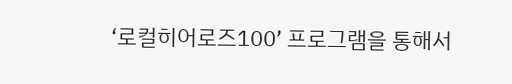‘로컬히어로즈100’ 프로그램을 통해서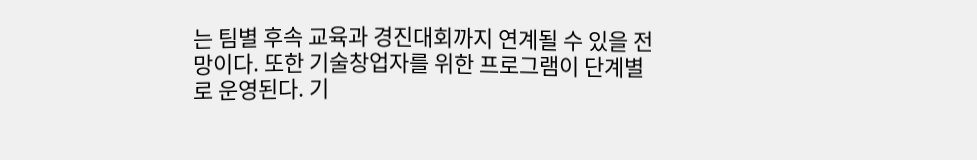는 팀별 후속 교육과 경진대회까지 연계될 수 있을 전망이다. 또한 기술창업자를 위한 프로그램이 단계별로 운영된다. 기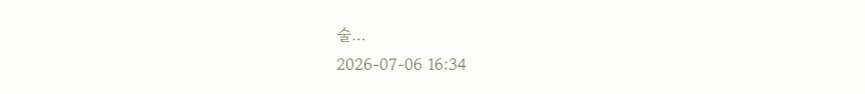술…
2026-07-06 16:34